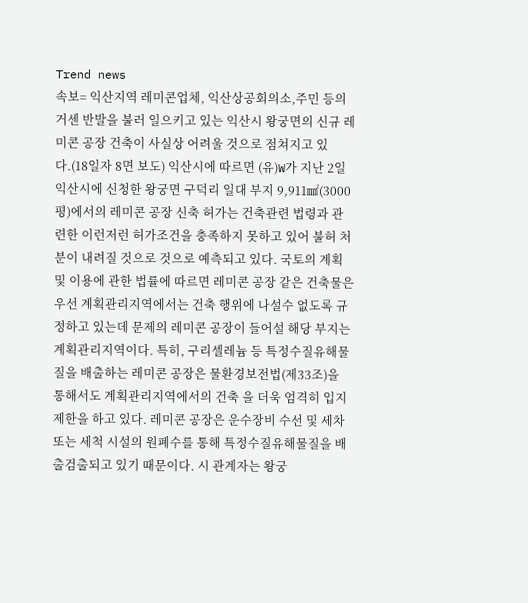Trend news
속보= 익산지역 레미콘업체, 익산상공회의소,주민 등의 거센 반발을 불러 일으키고 있는 익산시 왕궁면의 신규 레미콘 공장 건축이 사실상 어려울 것으로 점쳐지고 있다.(18일자 8면 보도) 익산시에 따르면 (유)W가 지난 2일 익산시에 신청한 왕궁면 구덕리 일대 부지 9,911㎟(3000평)에서의 레미콘 공장 신축 허가는 건축관련 법령과 관련한 이런저런 허가조건을 충족하지 못하고 있어 불허 처분이 내려질 것으로 것으로 예측되고 있다. 국토의 계획 및 이용에 관한 법률에 따르면 레미콘 공장 같은 건축물은 우선 계획관리지역에서는 건축 행위에 나설수 없도록 규정하고 있는데 문제의 레미콘 공장이 들어설 해당 부지는 계획관리지역이다. 특히, 구리셀레늄 등 특정수질유해물질을 배출하는 레미콘 공장은 물환경보전법(제33조)을 통해서도 계획관리지역에서의 건축 을 더욱 엄격히 입지 제한을 하고 있다. 레미콘 공장은 운수장비 수선 및 세차 또는 세척 시설의 원폐수를 통해 특정수질유해물질을 배출검출되고 있기 때문이다. 시 관계자는 왕궁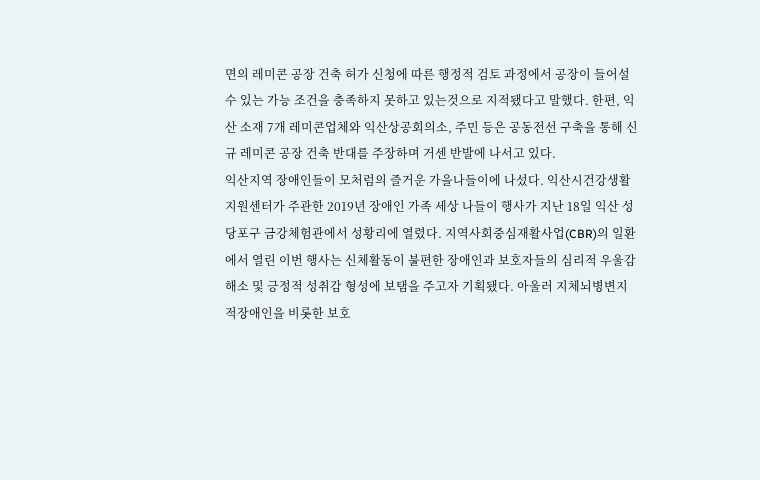면의 레미콘 공장 건축 허가 신청에 따른 행정적 검토 과정에서 공장이 들어설수 있는 가능 조건을 충족하지 못하고 있는것으로 지적됐다고 말했다. 한편, 익산 소재 7개 레미콘업체와 익산상공회의소, 주민 등은 공동전선 구축을 통해 신규 레미콘 공장 건축 반대를 주장하며 거센 반발에 나서고 있다.
익산지역 장애인들이 모처럼의 즐거운 가을나들이에 나섰다. 익산시건강생활지원센터가 주관한 2019년 장애인 가족 세상 나들이 행사가 지난 18일 익산 성당포구 금강체험관에서 성황리에 열렸다. 지역사회중심재활사업(CBR)의 일환에서 열린 이번 행사는 신체활동이 불편한 장애인과 보호자들의 심리적 우울감 해소 및 긍정적 성취감 형성에 보탬을 주고자 기획됐다. 아울러 지체뇌병변지적장애인을 비롯한 보호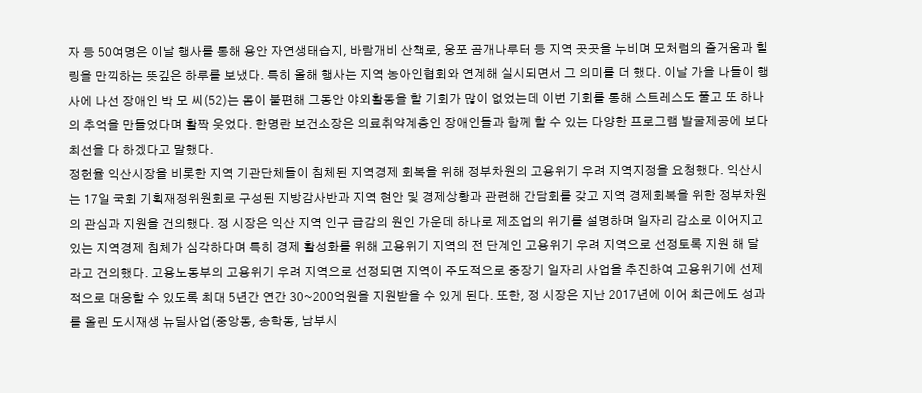자 등 50여명은 이날 행사를 통해 용안 자연생태습지, 바람개비 산책로, 웅포 곰개나루터 등 지역 곳곳을 누비며 모처럼의 즐거움과 힐링을 만끽하는 뜻깊은 하루를 보냈다. 특히 올해 행사는 지역 농아인협회와 연계해 실시되면서 그 의미를 더 했다. 이날 가을 나들이 행사에 나선 장애인 박 모 씨(52)는 몸이 불편해 그동안 야외활동을 할 기회가 많이 없었는데 이번 기회를 통해 스트레스도 풀고 또 하나의 추억을 만들었다며 활짝 웃었다. 한명란 보건소장은 의료취약계층인 장애인들과 함께 할 수 있는 다양한 프로그램 발굴제공에 보다 최선을 다 하겠다고 말했다.
정헌율 익산시장을 비롯한 지역 기관단체들이 침체된 지역경제 회복을 위해 정부차원의 고용위기 우려 지역지정을 요청했다. 익산시는 17일 국회 기획재정위원회로 구성된 지방감사반과 지역 현안 및 경제상황과 관련해 간담회를 갖고 지역 경제회복을 위한 정부차원의 관심과 지원을 건의했다. 정 시장은 익산 지역 인구 급감의 원인 가운데 하나로 제조업의 위기를 설명하며 일자리 감소로 이어지고 있는 지역경제 침체가 심각하다며 특히 경제 활성화를 위해 고용위기 지역의 전 단계인 고용위기 우려 지역으로 선정토록 지원 해 달라고 건의했다. 고용노동부의 고용위기 우려 지역으로 선정되면 지역이 주도적으로 중장기 일자리 사업을 추진하여 고용위기에 선제적으로 대응할 수 있도록 최대 5년간 연간 30~200억원을 지원받을 수 있게 된다. 또한, 정 시장은 지난 2017년에 이어 최근에도 성과를 올린 도시재생 뉴딜사업(중앙동, 송학동, 남부시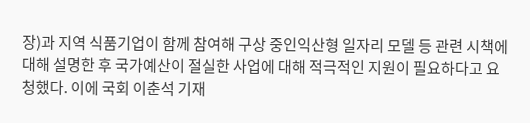장)과 지역 식품기업이 함께 참여해 구상 중인익산형 일자리 모델 등 관련 시책에 대해 설명한 후 국가예산이 절실한 사업에 대해 적극적인 지원이 필요하다고 요청했다. 이에 국회 이춘석 기재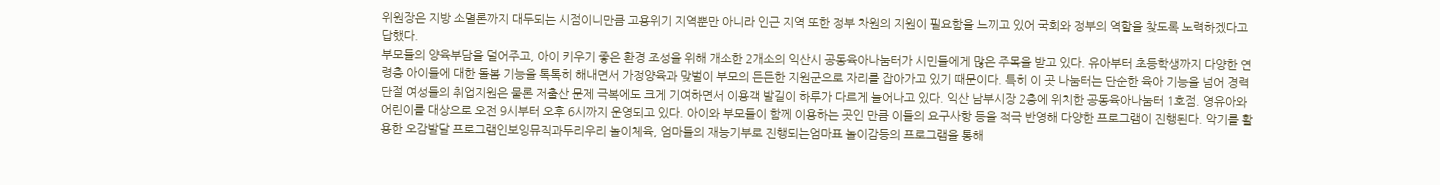위원장은 지방 소멸론까지 대두되는 시점이니만큼 고용위기 지역뿐만 아니라 인근 지역 또한 정부 차원의 지원이 필요함을 느끼고 있어 국회와 정부의 역할을 찾도록 노력하겠다고 답했다.
부모들의 양육부담을 덜어주고, 아이 키우기 좋은 환경 조성을 위해 개소한 2개소의 익산시 공동육아나눔터가 시민들에게 많은 주목을 받고 있다. 유아부터 초등학생까지 다양한 연령층 아이들에 대한 돌봄 기능을 톡톡히 해내면서 가정양육과 맞벌이 부모의 든든한 지원군으로 자리를 잡아가고 있기 때문이다. 특히 이 곳 나눔터는 단순한 육아 기능을 넘어 경력단절 여성들의 취업지원은 물론 저출산 문제 극복에도 크게 기여하면서 이용객 발길이 하루가 다르게 늘어나고 있다. 익산 남부시장 2층에 위치한 공동육아나눔터 1호점. 영유아와 어린이를 대상으로 오전 9시부터 오후 6시까지 운영되고 있다. 아이와 부모들이 함께 이용하는 곳인 만큼 이들의 요구사항 등을 적극 반영해 다양한 프로그램이 진행된다. 악기를 활용한 오감발달 프로그램인보잉뮤직과두리우리 놀이체육, 엄마들의 재능기부로 진행되는엄마표 놀이감등의 프로그램을 통해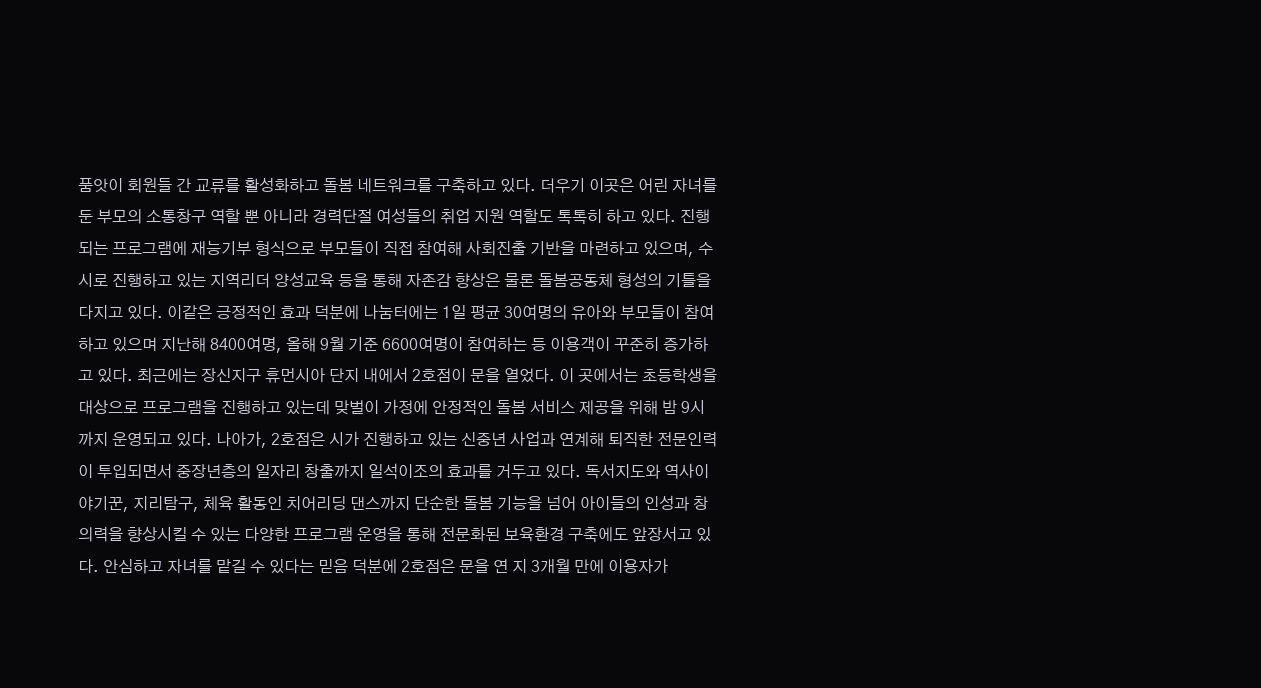품앗이 회원들 간 교류를 활성화하고 돌봄 네트워크를 구축하고 있다. 더우기 이곳은 어린 자녀를 둔 부모의 소통창구 역할 뿐 아니라 경력단절 여성들의 취업 지원 역할도 톡톡히 하고 있다. 진행되는 프로그램에 재능기부 형식으로 부모들이 직접 참여해 사회진출 기반을 마련하고 있으며, 수시로 진행하고 있는 지역리더 양성교육 등을 통해 자존감 향상은 물론 돌봄공동체 형성의 기틀을 다지고 있다. 이같은 긍정적인 효과 덕분에 나눔터에는 1일 평균 30여명의 유아와 부모들이 참여하고 있으며 지난해 8400여명, 올해 9월 기준 6600여명이 참여하는 등 이용객이 꾸준히 증가하고 있다. 최근에는 장신지구 휴먼시아 단지 내에서 2호점이 문을 열었다. 이 곳에서는 초등학생을 대상으로 프로그램을 진행하고 있는데 맞벌이 가정에 안정적인 돌봄 서비스 제공을 위해 밤 9시까지 운영되고 있다. 나아가, 2호점은 시가 진행하고 있는 신중년 사업과 연계해 퇴직한 전문인력이 투입되면서 중장년층의 일자리 창출까지 일석이조의 효과를 거두고 있다. 독서지도와 역사이야기꾼, 지리탐구, 체육 활동인 치어리딩 댄스까지 단순한 돌봄 기능을 넘어 아이들의 인성과 창의력을 향상시킬 수 있는 다양한 프로그램 운영을 통해 전문화된 보육환경 구축에도 앞장서고 있다. 안심하고 자녀를 맡길 수 있다는 믿음 덕분에 2호점은 문을 연 지 3개월 만에 이용자가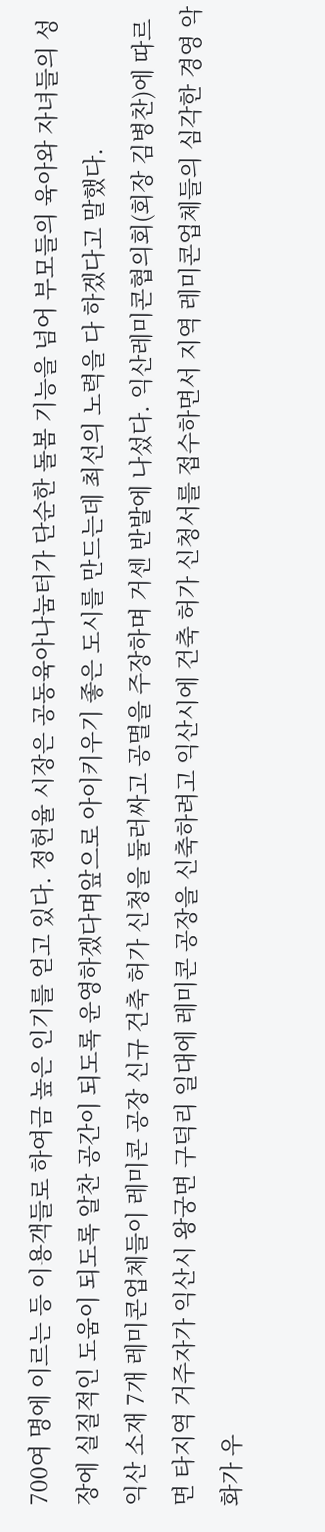700여 명에 이르는 등 이용객들로 하여금 높은 인기를 얻고 있다. 정헌율 시장은 공동육아나눔터가 단순한 돌봄 기능을 넘어 부모들의 육아와 자녀들의 성장에 실질적인 도움이 되도록 알찬 공간이 되도록 운영하겠다며앞으로 아이키우기 좋은 도시를 만드는데 최선의 노력을 다 하겠다고 말했다.
익산 소재 7개 레미콘업체들이 레미콘 공장 신규 건축 허가 신청을 둘러싸고 공멸을 주장하며 거센 반발에 나섰다. 익산레미콘협의회(회장 김병찬)에 따르면 타지역 거주자가 익산시 왕궁면 구덕리 일대에 레미콘 공장을 신축하려고 익산시에 건축 허가 신청서를 접수하면서 지역 레미콘업체들의 심각한 경영 악화가 우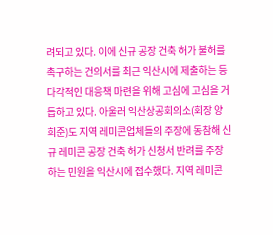려되고 있다. 이에 신규 공장 건축 허가 불허를 촉구하는 건의서를 최근 익산시에 제출하는 등 다각적인 대응책 마련을 위해 고심에 고심을 거듭하고 있다. 아울러 익산상공회의소(회장 양희준)도 지역 레미콘업체들의 주장에 동참해 신규 레미콘 공장 건축 허가 신청서 반려를 주장하는 민원을 익산시에 접수했다. 지역 레미콘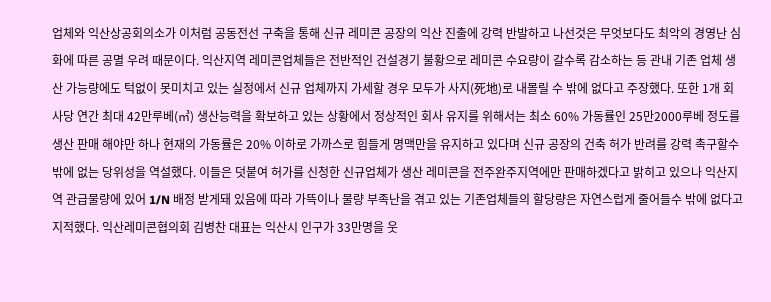업체와 익산상공회의소가 이처럼 공동전선 구축을 통해 신규 레미콘 공장의 익산 진출에 강력 반발하고 나선것은 무엇보다도 최악의 경영난 심화에 따른 공멸 우려 때문이다. 익산지역 레미콘업체들은 전반적인 건설경기 불황으로 레미콘 수요량이 갈수록 감소하는 등 관내 기존 업체 생산 가능량에도 턱없이 못미치고 있는 실정에서 신규 업체까지 가세할 경우 모두가 사지(死地)로 내몰릴 수 밖에 없다고 주장했다. 또한 1개 회사당 연간 최대 42만루베(㎥) 생산능력을 확보하고 있는 상황에서 정상적인 회사 유지를 위해서는 최소 60% 가동률인 25만2000루베 정도를 생산 판매 해야만 하나 현재의 가동률은 20% 이하로 가까스로 힘들게 명맥만을 유지하고 있다며 신규 공장의 건축 허가 반려를 강력 촉구할수 밖에 없는 당위성을 역설했다. 이들은 덧붙여 허가를 신청한 신규업체가 생산 레미콘을 전주완주지역에만 판매하겠다고 밝히고 있으나 익산지역 관급물량에 있어 1/N 배정 받게돼 있음에 따라 가뜩이나 물량 부족난을 겪고 있는 기존업체들의 할당량은 자연스럽게 줄어들수 밖에 없다고 지적했다. 익산레미콘협의회 김병찬 대표는 익산시 인구가 33만명을 웃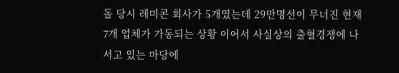돌 당시 레미콘 회사가 5개였는데 29만명선이 무너진 현재 7개 업체가 가동되는 상황 이어서 사실상의 출혈경쟁에 나서고 있는 마당에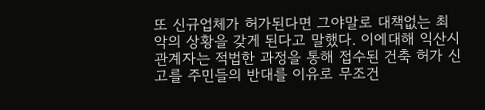또 신규업체가 허가된다면 그야말로 대책없는 최악의 상황을 갖게 된다고 말했다. 이에대해 익산시 관계자는 적법한 과정을 통해 접수된 건축 허가 신고를 주민들의 반대를 이유로 무조건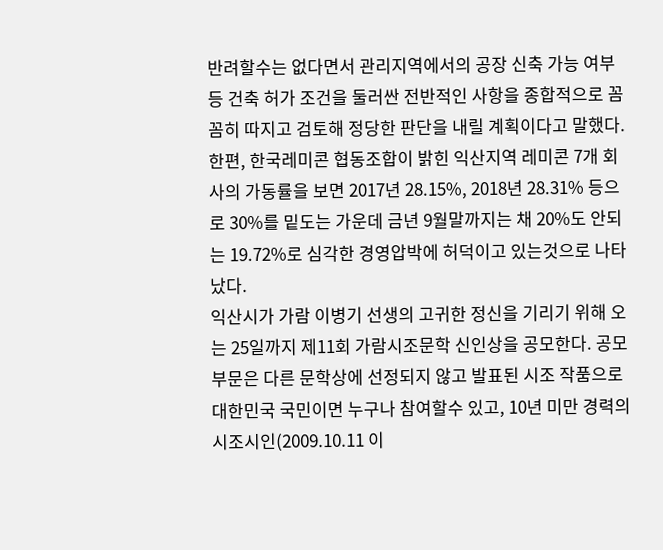반려할수는 없다면서 관리지역에서의 공장 신축 가능 여부 등 건축 허가 조건을 둘러싼 전반적인 사항을 종합적으로 꼼꼼히 따지고 검토해 정당한 판단을 내릴 계획이다고 말했다. 한편, 한국레미콘 협동조합이 밝힌 익산지역 레미콘 7개 회사의 가동률을 보면 2017년 28.15%, 2018년 28.31% 등으로 30%를 밑도는 가운데 금년 9월말까지는 채 20%도 안되는 19.72%로 심각한 경영압박에 허덕이고 있는것으로 나타났다.
익산시가 가람 이병기 선생의 고귀한 정신을 기리기 위해 오는 25일까지 제11회 가람시조문학 신인상을 공모한다. 공모 부문은 다른 문학상에 선정되지 않고 발표된 시조 작품으로 대한민국 국민이면 누구나 참여할수 있고, 10년 미만 경력의 시조시인(2009.10.11 이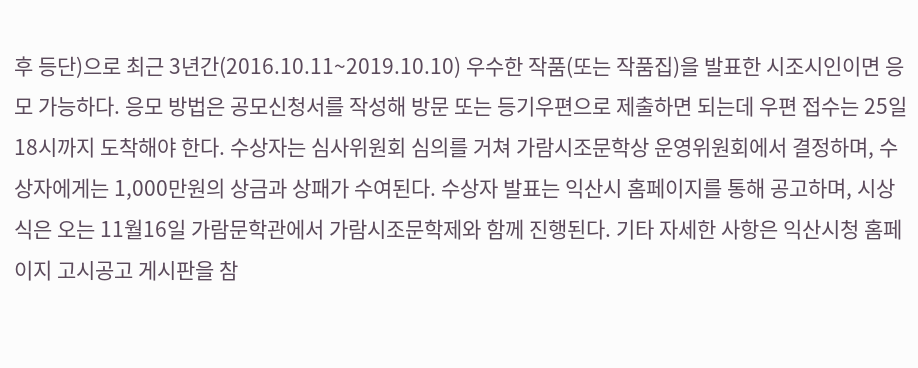후 등단)으로 최근 3년간(2016.10.11~2019.10.10) 우수한 작품(또는 작품집)을 발표한 시조시인이면 응모 가능하다. 응모 방법은 공모신청서를 작성해 방문 또는 등기우편으로 제출하면 되는데 우편 접수는 25일 18시까지 도착해야 한다. 수상자는 심사위원회 심의를 거쳐 가람시조문학상 운영위원회에서 결정하며, 수상자에게는 1,000만원의 상금과 상패가 수여된다. 수상자 발표는 익산시 홈페이지를 통해 공고하며, 시상식은 오는 11월16일 가람문학관에서 가람시조문학제와 함께 진행된다. 기타 자세한 사항은 익산시청 홈페이지 고시공고 게시판을 참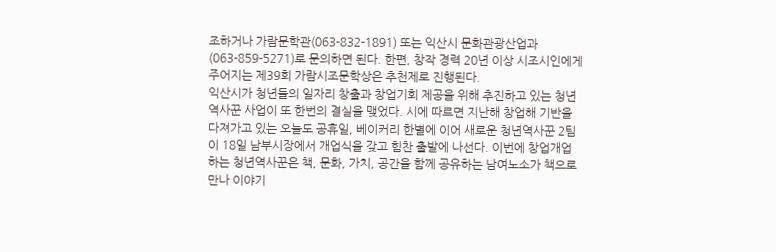조하거나 가람문학관(063-832-1891) 또는 익산시 문화관광산업과(063-859-5271)로 문의하면 된다. 한편, 창작 경력 20년 이상 시조시인에게 주어지는 제39회 가람시조문학상은 추천제로 진행된다.
익산시가 청년들의 일자리 창출과 창업기회 제공을 위해 추진하고 있는 청년역사꾼 사업이 또 한번의 결실을 맺었다. 시에 따르면 지난해 창업해 기반을 다져가고 있는 오늘도 공휴일, 베이커리 한별에 이어 새로운 청년역사꾼 2팀이 18일 남부시장에서 개업식을 갖고 힘찬 출발에 나선다. 이번에 창업개업하는 청년역사꾼은 책, 문화, 가치, 공간을 함께 공유하는 남여노소가 책으로 만나 이야기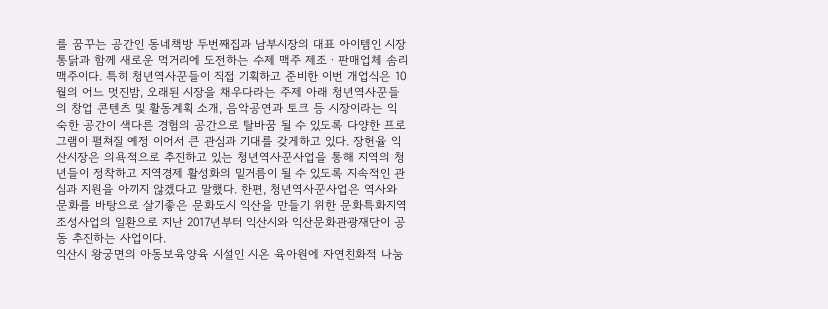를 꿈꾸는 공간인 동네책방 두번째집과 남부시장의 대표 아이템인 시장통닭과 함께 새로운 먹거리에 도전하는 수제 맥주 제조ㆍ판매업체 솜리맥주이다. 특히 청년역사꾼들이 직접 기획하고 준비한 이번 개업식은 10월의 어느 멋진밤, 오래된 시장을 채우다라는 주제 아래 청년역사꾼들의 창업 콘텐츠 및 활동계획 소개, 음악공연과 토크 등 시장이라는 익숙한 공간이 색다른 경험의 공간으로 탈바꿈 될 수 있도록 다양한 프로그램이 펼쳐질 예정 이어서 큰 관심과 기대를 갖게하고 있다. 장헌율 익산시장은 의욕적으로 추진하고 있는 청년역사꾼사업을 통해 지역의 청년들이 정착하고 지역경제 활성화의 밑거름이 될 수 있도록 지속적인 관심과 지원을 아끼지 않겠다고 말했다. 한편, 청년역사꾼사업은 역사와 문화를 바탕으로 살기좋은 문화도시 익산을 만들기 위한 문화특화지역 조성사업의 일환으로 지난 2017년부터 익산시와 익산문화관광재단이 공동 추진하는 사업이다.
익산시 왕궁면의 아동보육양육 시설인 시온 육아원에 자연친화적 나눔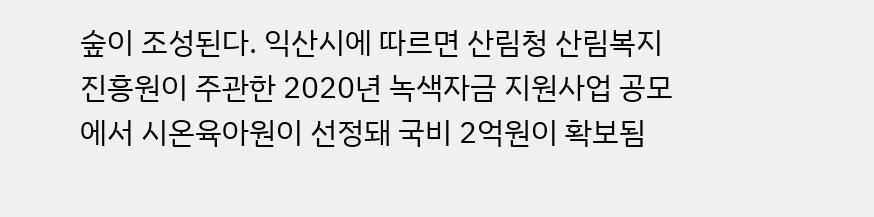숲이 조성된다. 익산시에 따르면 산림청 산림복지진흥원이 주관한 2020년 녹색자금 지원사업 공모에서 시온육아원이 선정돼 국비 2억원이 확보됨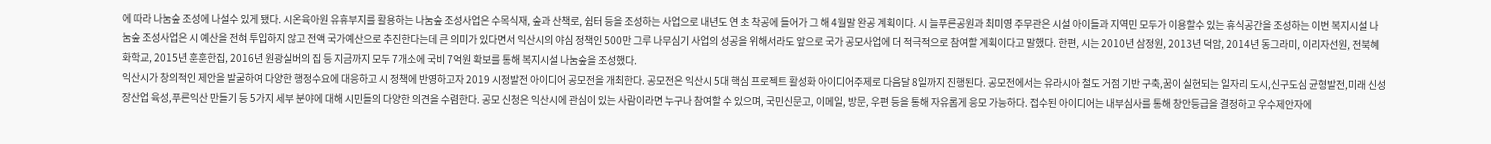에 따라 나눔숲 조성에 나설수 있게 됐다. 시온육아원 유휴부지를 활용하는 나눔숲 조성사업은 수목식재, 숲과 산책로, 쉼터 등을 조성하는 사업으로 내년도 연 초 착공에 들어가 그 해 4월말 완공 계획이다. 시 늘푸른공원과 최미영 주무관은 시설 아이들과 지역민 모두가 이용할수 있는 휴식공간을 조성하는 이번 복지시설 나눔숲 조성사업은 시 예산을 전혀 투입하지 않고 전액 국가예산으로 추진한다는데 큰 의미가 있다면서 익산시의 야심 정책인 500만 그루 나무심기 사업의 성공을 위해서라도 앞으로 국가 공모사업에 더 적극적으로 참여할 계획이다고 말했다. 한편, 시는 2010년 삼정원, 2013년 덕암, 2014년 동그라미, 이리자선원, 전북혜화학교, 2015년 훈훈한집, 2016년 원광실버의 집 등 지금까지 모두 7개소에 국비 7억원 확보를 통해 복지시설 나눔숲을 조성했다.
익산시가 창의적인 제안을 발굴하여 다양한 행정수요에 대응하고 시 정책에 반영하고자 2019 시정발전 아이디어 공모전을 개최한다. 공모전은 익산시 5대 핵심 프로젝트 활성화 아이디어주제로 다음달 8일까지 진행된다. 공모전에서는 유라시아 철도 거점 기반 구축,꿈이 실현되는 일자리 도시,신구도심 균형발전,미래 신성장산업 육성,푸른익산 만들기 등 5가지 세부 분야에 대해 시민들의 다양한 의견을 수렴한다. 공모 신청은 익산시에 관심이 있는 사람이라면 누구나 참여할 수 있으며, 국민신문고, 이메일, 방문, 우편 등을 통해 자유롭게 응모 가능하다. 접수된 아이디어는 내부심사를 통해 창안등급을 결정하고 우수제안자에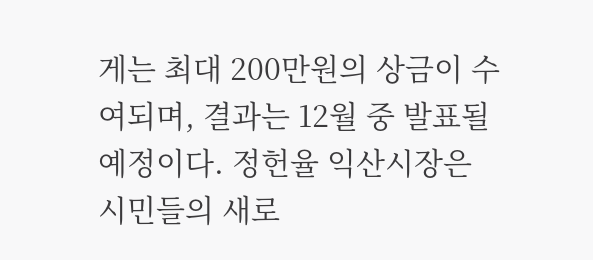게는 최대 200만원의 상금이 수여되며, 결과는 12월 중 발표될 예정이다. 정헌율 익산시장은 시민들의 새로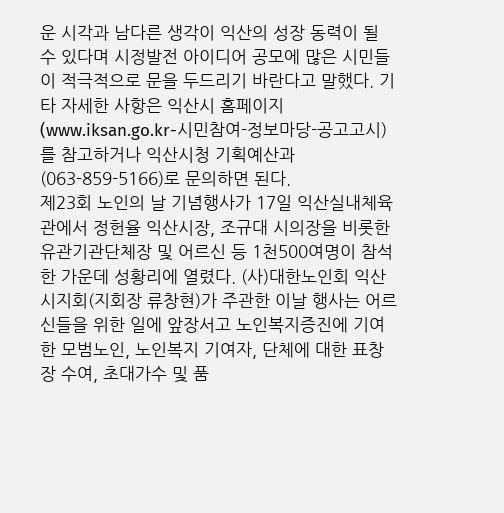운 시각과 남다른 생각이 익산의 성장 동력이 될 수 있다며 시정발전 아이디어 공모에 많은 시민들이 적극적으로 문을 두드리기 바란다고 말했다. 기타 자세한 사항은 익산시 홈페이지(www.iksan.go.kr-시민참여-정보마당-공고고시)를 참고하거나 익산시청 기획예산과(063-859-5166)로 문의하면 된다.
제23회 노인의 날 기념행사가 17일 익산실내체육관에서 정헌율 익산시장, 조규대 시의장을 비롯한 유관기관단체장 및 어르신 등 1천500여명이 참석한 가운데 성황리에 열렸다. (사)대한노인회 익산시지회(지회장 류창현)가 주관한 이날 행사는 어르신들을 위한 일에 앞장서고 노인복지증진에 기여한 모범노인, 노인복지 기여자, 단체에 대한 표창장 수여, 초대가수 및 품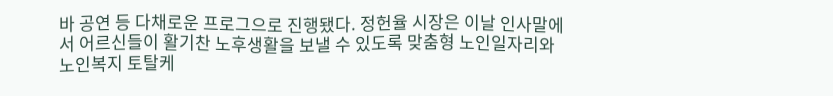바 공연 등 다채로운 프로그으로 진행됐다. 정헌율 시장은 이날 인사말에서 어르신들이 활기찬 노후생활을 보낼 수 있도록 맞춤형 노인일자리와 노인복지 토탈케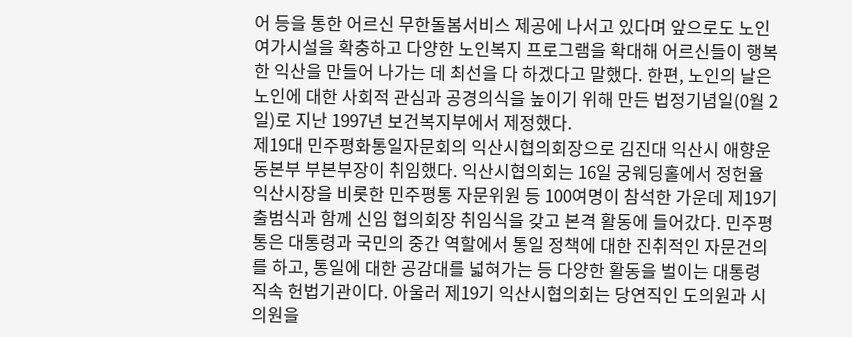어 등을 통한 어르신 무한돌봄서비스 제공에 나서고 있다며 앞으로도 노인여가시설을 확충하고 다양한 노인복지 프로그램을 확대해 어르신들이 행복한 익산을 만들어 나가는 데 최선을 다 하겠다고 말했다. 한편, 노인의 날은 노인에 대한 사회적 관심과 공경의식을 높이기 위해 만든 법정기념일(0월 2일)로 지난 1997년 보건복지부에서 제정했다.
제19대 민주평화통일자문회의 익산시협의회장으로 김진대 익산시 애향운동본부 부본부장이 취임했다. 익산시협의회는 16일 궁웨딩홀에서 정헌율 익산시장을 비롯한 민주평통 자문위원 등 100여명이 참석한 가운데 제19기 출범식과 함께 신임 협의회장 취임식을 갖고 본격 활동에 들어갔다. 민주평통은 대통령과 국민의 중간 역할에서 통일 정책에 대한 진취적인 자문건의를 하고, 통일에 대한 공감대를 넓혀가는 등 다양한 활동을 벌이는 대통령 직속 헌법기관이다. 아울러 제19기 익산시협의회는 당연직인 도의원과 시의원을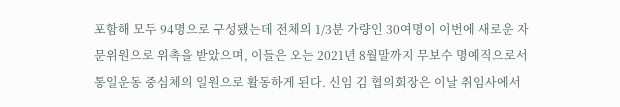포함해 모두 94명으로 구성됐는데 전체의 1/3분 가량인 30여명이 이번에 새로운 자문위원으로 위촉을 받았으며, 이들은 오는 2021년 8월말까지 무보수 명예직으로서 통일운동 중심체의 일원으로 활동하게 된다. 신임 김 협의회장은 이날 취임사에서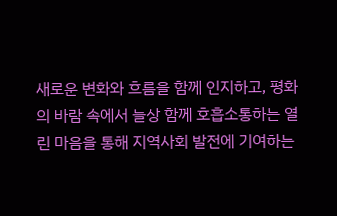새로운 변화와 흐름을 함께 인지하고, 평화의 바람 속에서 늘상 함께 호흡소통하는 열린 마음을 통해 지역사회 발전에 기여하는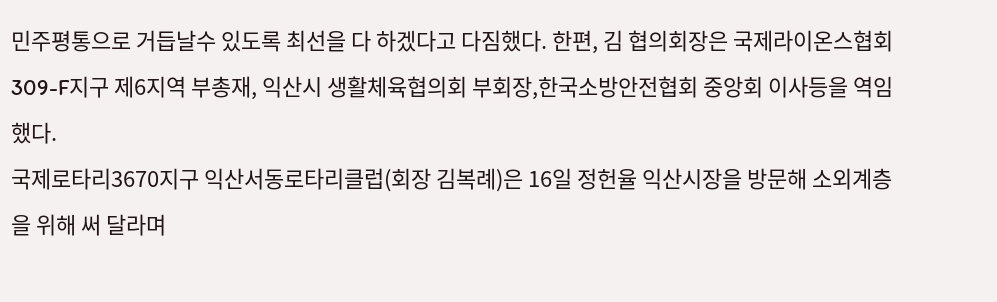민주평통으로 거듭날수 있도록 최선을 다 하겠다고 다짐했다. 한편, 김 협의회장은 국제라이온스협회 309-F지구 제6지역 부총재, 익산시 생활체육협의회 부회장,한국소방안전협회 중앙회 이사등을 역임했다.
국제로타리3670지구 익산서동로타리클럽(회장 김복례)은 16일 정헌율 익산시장을 방문해 소외계층을 위해 써 달라며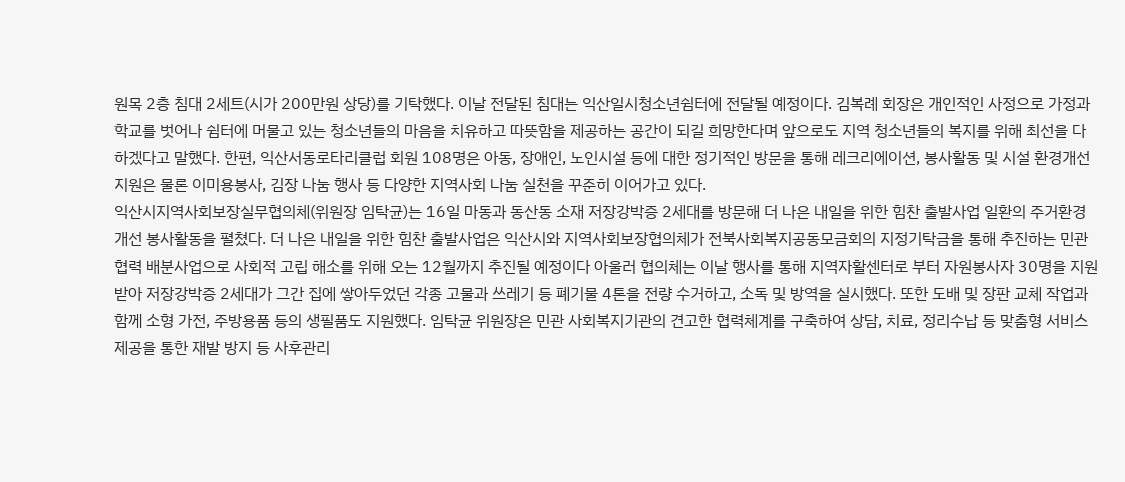원목 2층 침대 2세트(시가 200만원 상당)를 기탁했다. 이날 전달된 침대는 익산일시청소년쉼터에 전달될 예정이다. 김복례 회장은 개인적인 사정으로 가정과 학교를 벗어나 쉼터에 머물고 있는 청소년들의 마음을 치유하고 따뜻함을 제공하는 공간이 되길 희망한다며 앞으로도 지역 청소년들의 복지를 위해 최선을 다 하겠다고 말했다. 한편, 익산서동로타리클럽 회원 108명은 아동, 장애인, 노인시설 등에 대한 정기적인 방문을 통해 레크리에이션, 봉사활동 및 시설 환경개선 지원은 물론 이미용봉사, 김장 나눔 행사 등 다양한 지역사회 나눔 실천을 꾸준히 이어가고 있다.
익산시지역사회보장실무협의체(위원장 임탁균)는 16일 마동과 동산동 소재 저장강박증 2세대를 방문해 더 나은 내일을 위한 힘찬 출발사업 일환의 주거환경 개선 봉사활동을 펼쳤다. 더 나은 내일을 위한 힘찬 출발사업은 익산시와 지역사회보장협의체가 전북사회복지공동모금회의 지정기탁금을 통해 추진하는 민관협력 배분사업으로 사회적 고립 해소를 위해 오는 12월까지 추진될 예정이다 아울러 협의체는 이날 행사를 통해 지역자활센터로 부터 자원봉사자 30명을 지원받아 저장강박증 2세대가 그간 집에 쌓아두었던 각종 고물과 쓰레기 등 폐기물 4톤을 전량 수거하고, 소독 및 방역을 실시했다. 또한 도배 및 장판 교체 작업과 함께 소형 가전, 주방용품 등의 생필품도 지원했다. 임탁균 위원장은 민관 사회복지기관의 견고한 협력체계를 구축하여 상담, 치료, 정리수납 등 맞춤형 서비스 제공을 통한 재발 방지 등 사후관리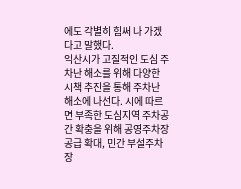에도 각별히 힘써 나 가겠다고 말했다.
익산시가 고질적인 도심 주차난 해소를 위해 다양한 시책 추진을 통해 주차난 해소에 나선다. 시에 따르면 부족한 도심지역 주차공간 확충을 위해 공영주차장 공급 확대, 민간 부설주차장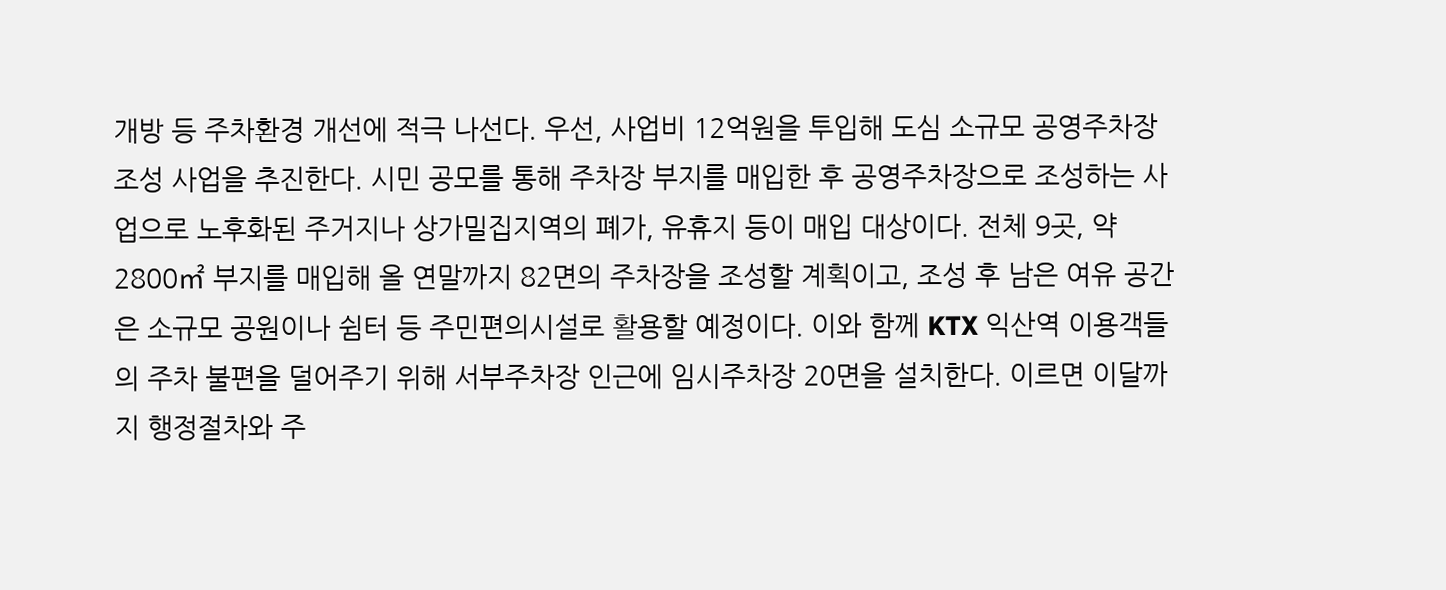개방 등 주차환경 개선에 적극 나선다. 우선, 사업비 12억원을 투입해 도심 소규모 공영주차장 조성 사업을 추진한다. 시민 공모를 통해 주차장 부지를 매입한 후 공영주차장으로 조성하는 사업으로 노후화된 주거지나 상가밀집지역의 폐가, 유휴지 등이 매입 대상이다. 전체 9곳, 약 2800㎡ 부지를 매입해 올 연말까지 82면의 주차장을 조성할 계획이고, 조성 후 남은 여유 공간은 소규모 공원이나 쉼터 등 주민편의시설로 활용할 예정이다. 이와 함께 KTX 익산역 이용객들의 주차 불편을 덜어주기 위해 서부주차장 인근에 임시주차장 20면을 설치한다. 이르면 이달까지 행정절차와 주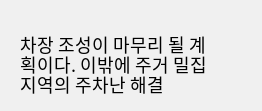차장 조성이 마무리 될 계획이다. 이밖에 주거 밀집지역의 주차난 해결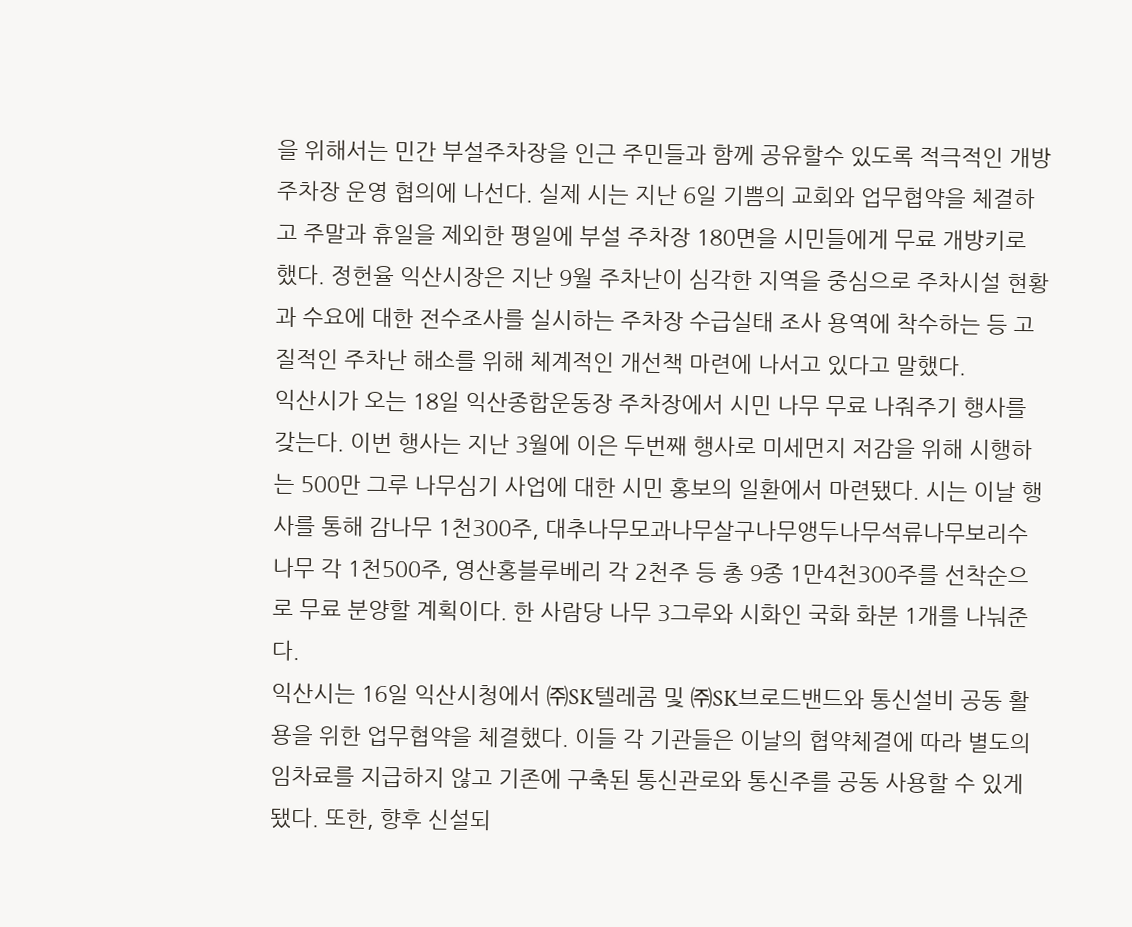을 위해서는 민간 부설주차장을 인근 주민들과 함께 공유할수 있도록 적극적인 개방주차장 운영 협의에 나선다. 실제 시는 지난 6일 기쁨의 교회와 업무협약을 체결하고 주말과 휴일을 제외한 평일에 부설 주차장 180면을 시민들에게 무료 개방키로 했다. 정헌율 익산시장은 지난 9월 주차난이 심각한 지역을 중심으로 주차시설 현황과 수요에 대한 전수조사를 실시하는 주차장 수급실태 조사 용역에 착수하는 등 고질적인 주차난 해소를 위해 체계적인 개선책 마련에 나서고 있다고 말했다.
익산시가 오는 18일 익산종합운동장 주차장에서 시민 나무 무료 나줘주기 행사를 갖는다. 이번 행사는 지난 3월에 이은 두번째 행사로 미세먼지 저감을 위해 시행하는 500만 그루 나무심기 사업에 대한 시민 홍보의 일환에서 마련됐다. 시는 이날 행사를 통해 감나무 1천300주, 대추나무모과나무살구나무앵두나무석류나무보리수나무 각 1천500주, 영산홍블루베리 각 2천주 등 총 9종 1만4천300주를 선착순으로 무료 분양할 계획이다. 한 사람당 나무 3그루와 시화인 국화 화분 1개를 나눠준다.
익산시는 16일 익산시청에서 ㈜SK텔레콤 및 ㈜SK브로드밴드와 통신설비 공동 활용을 위한 업무협약을 체결했다. 이들 각 기관들은 이날의 협약체결에 따라 별도의 임차료를 지급하지 않고 기존에 구축된 통신관로와 통신주를 공동 사용할 수 있게 됐다. 또한, 향후 신설되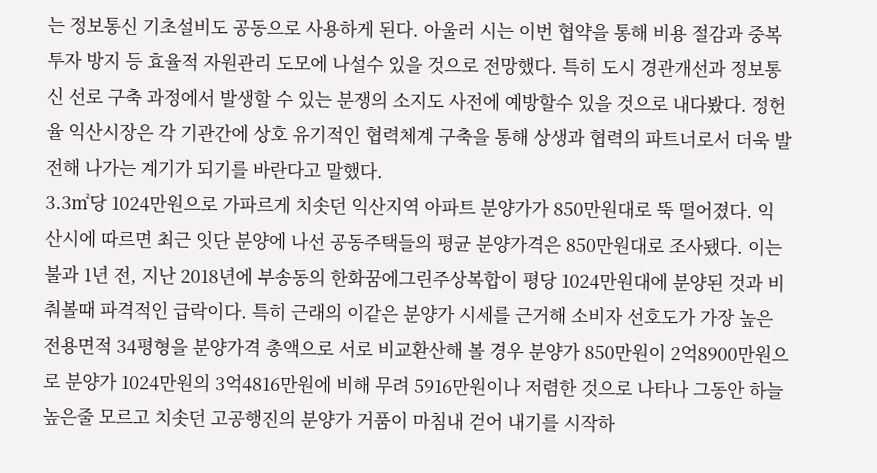는 정보통신 기초설비도 공동으로 사용하게 된다. 아울러 시는 이번 협약을 통해 비용 절감과 중복투자 방지 등 효율적 자원관리 도모에 나설수 있을 것으로 전망했다. 특히 도시 경관개선과 정보통신 선로 구축 과정에서 발생할 수 있는 분쟁의 소지도 사전에 예방할수 있을 것으로 내다봤다. 정헌율 익산시장은 각 기관간에 상호 유기적인 협력체계 구축을 통해 상생과 협력의 파트너로서 더욱 발전해 나가는 계기가 되기를 바란다고 말했다.
3.3㎡당 1024만원으로 가파르게 치솟던 익산지역 아파트 분양가가 850만원대로 뚝 떨어졌다. 익산시에 따르면 최근 잇단 분양에 나선 공동주택들의 평균 분양가격은 850만원대로 조사됐다. 이는 불과 1년 전, 지난 2018년에 부송동의 한화꿈에그린주상복합이 평당 1024만원대에 분양된 것과 비춰볼때 파격적인 급락이다. 특히 근래의 이같은 분양가 시세를 근거해 소비자 선호도가 가장 높은 전용면적 34평형을 분양가격 총액으로 서로 비교환산해 볼 경우 분양가 850만원이 2억8900만원으로 분양가 1024만원의 3억4816만원에 비해 무려 5916만원이나 저렴한 것으로 나타나 그동안 하늘 높은줄 모르고 치솟던 고공행진의 분양가 거품이 마침내 걷어 내기를 시작하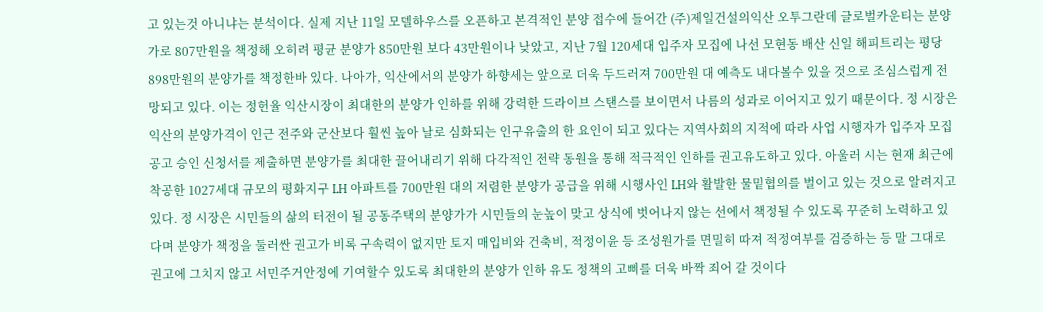고 있는것 아니냐는 분석이다. 실제 지난 11일 모델하우스를 오픈하고 본격적인 분양 접수에 들어간 (주)제일건설의익산 오투그란데 글로벌카운티는 분양가로 807만원을 책정해 오히려 평균 분양가 850만원 보다 43만원이나 낮았고, 지난 7월 120세대 입주자 모집에 나선 모현동 배산 신일 해피트리는 평당 898만원의 분양가를 책정한바 있다. 나아가, 익산에서의 분양가 하향세는 앞으로 더욱 두드러져 700만원 대 예측도 내다볼수 있을 것으로 조심스럽게 전망되고 있다. 이는 정헌율 익산시장이 최대한의 분양가 인하를 위해 강력한 드라이브 스탠스를 보이면서 나름의 성과로 이어지고 있기 때문이다. 정 시장은 익산의 분양가격이 인근 전주와 군산보다 훨씬 높아 날로 심화되는 인구유출의 한 요인이 되고 있다는 지역사회의 지적에 따라 사업 시행자가 입주자 모집공고 승인 신청서를 제출하면 분양가를 최대한 끌어내리기 위해 다각적인 전략 동원을 통해 적극적인 인하를 권고유도하고 있다. 아울러 시는 현재 최근에 착공한 1027세대 규모의 평화지구 LH 아파트를 700만원 대의 저렴한 분양가 공급을 위해 시행사인 LH와 활발한 물밑협의를 벌이고 있는 것으로 알려지고 있다. 정 시장은 시민들의 삶의 터전이 될 공동주택의 분양가가 시민들의 눈높이 맞고 상식에 벗어나지 않는 선에서 책정될 수 있도록 꾸준히 노력하고 있다며 분양가 책정을 둘러싼 권고가 비록 구속력이 없지만 토지 매입비와 건축비, 적정이윤 등 조성원가를 면밀히 따져 적정여부를 검증하는 등 말 그대로 권고에 그치지 않고 서민주거안정에 기여할수 있도록 최대한의 분양가 인하 유도 정책의 고삐를 더욱 바짝 죄어 갈 것이다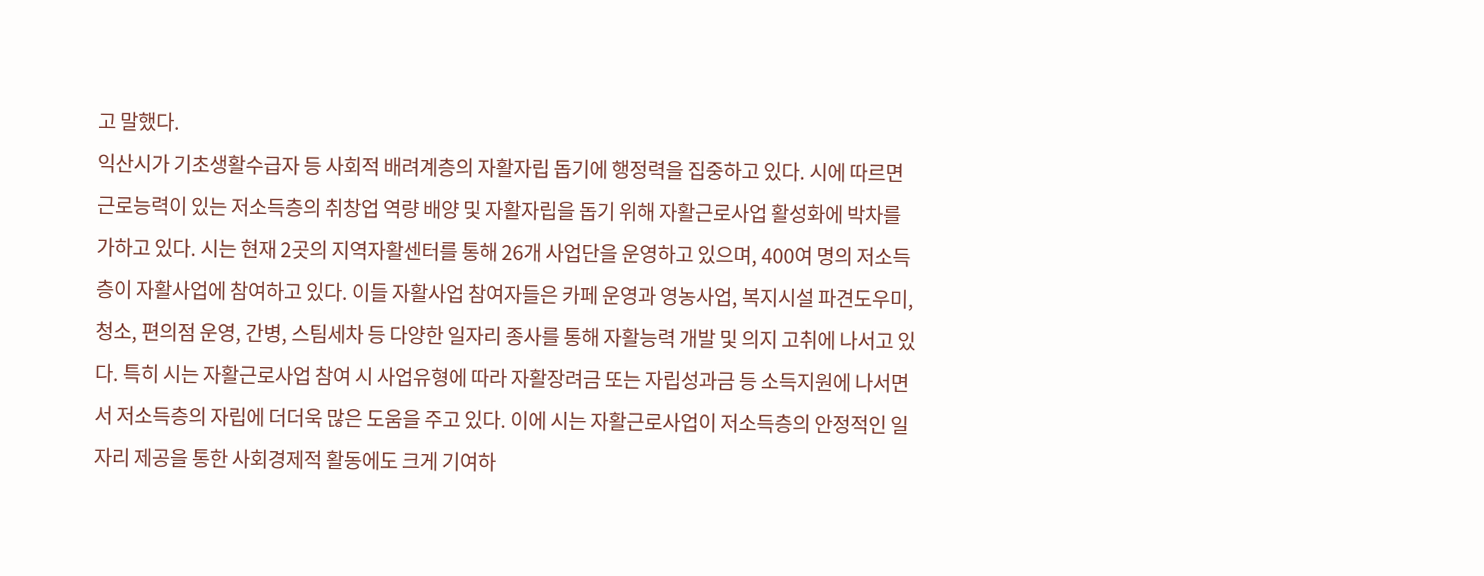고 말했다.
익산시가 기초생활수급자 등 사회적 배려계층의 자활자립 돕기에 행정력을 집중하고 있다. 시에 따르면 근로능력이 있는 저소득층의 취창업 역량 배양 및 자활자립을 돕기 위해 자활근로사업 활성화에 박차를 가하고 있다. 시는 현재 2곳의 지역자활센터를 통해 26개 사업단을 운영하고 있으며, 400여 명의 저소득층이 자활사업에 참여하고 있다. 이들 자활사업 참여자들은 카페 운영과 영농사업, 복지시설 파견도우미, 청소, 편의점 운영, 간병, 스팀세차 등 다양한 일자리 종사를 통해 자활능력 개발 및 의지 고취에 나서고 있다. 특히 시는 자활근로사업 참여 시 사업유형에 따라 자활장려금 또는 자립성과금 등 소득지원에 나서면서 저소득층의 자립에 더더욱 많은 도움을 주고 있다. 이에 시는 자활근로사업이 저소득층의 안정적인 일자리 제공을 통한 사회경제적 활동에도 크게 기여하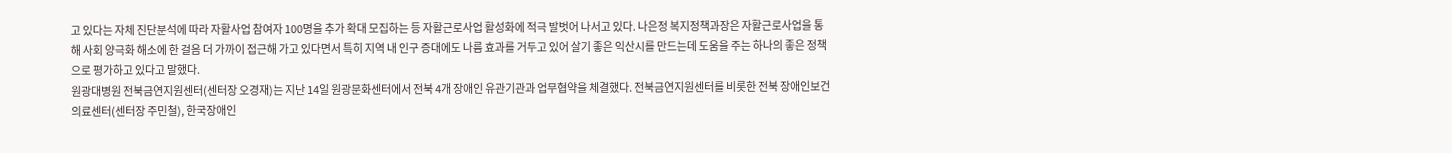고 있다는 자체 진단분석에 따라 자활사업 참여자 100명을 추가 확대 모집하는 등 자활근로사업 활성화에 적극 발벗어 나서고 있다. 나은정 복지정책과장은 자활근로사업을 통해 사회 양극화 해소에 한 걸음 더 가까이 접근해 가고 있다면서 특히 지역 내 인구 증대에도 나름 효과를 거두고 있어 살기 좋은 익산시를 만드는데 도움을 주는 하나의 좋은 정책으로 평가하고 있다고 말했다.
원광대병원 전북금연지원센터(센터장 오경재)는 지난 14일 원광문화센터에서 전북 4개 장애인 유관기관과 업무협약을 체결했다. 전북금연지원센터를 비롯한 전북 장애인보건의료센터(센터장 주민철), 한국장애인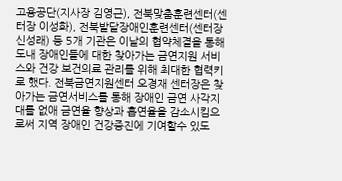고용공단(지사장 김영근), 전북맞춤훈련센터(센터장 이성화), 전북발달장애인훈련센터(센터장 신성래) 등 5개 기관은 이날의 협약체결을 통해 도내 장애인들에 대한 찾아가는 금연지원 서비스와 건강 보건의료 관리를 위해 최대한 협력키로 했다. 전북금연지원센터 오경재 센터장은 찾아가는 금연서비스를 통해 장애인 금연 사각지대를 없애 금연율 향상과 흡연율을 감소시킴으로써 지역 장애인 건강증진에 기여할수 있도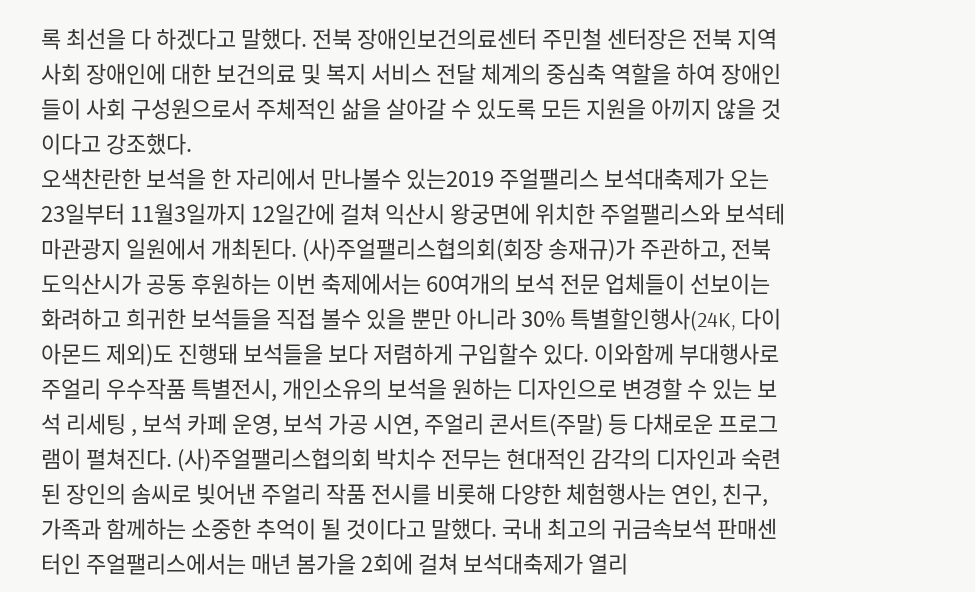록 최선을 다 하겠다고 말했다. 전북 장애인보건의료센터 주민철 센터장은 전북 지역사회 장애인에 대한 보건의료 및 복지 서비스 전달 체계의 중심축 역할을 하여 장애인들이 사회 구성원으로서 주체적인 삶을 살아갈 수 있도록 모든 지원을 아끼지 않을 것이다고 강조했다.
오색찬란한 보석을 한 자리에서 만나볼수 있는2019 주얼팰리스 보석대축제가 오는 23일부터 11월3일까지 12일간에 걸쳐 익산시 왕궁면에 위치한 주얼팰리스와 보석테마관광지 일원에서 개최된다. (사)주얼팰리스협의회(회장 송재규)가 주관하고, 전북도익산시가 공동 후원하는 이번 축제에서는 60여개의 보석 전문 업체들이 선보이는 화려하고 희귀한 보석들을 직접 볼수 있을 뿐만 아니라 30% 특별할인행사(24K, 다이아몬드 제외)도 진행돼 보석들을 보다 저렴하게 구입할수 있다. 이와함께 부대행사로 주얼리 우수작품 특별전시, 개인소유의 보석을 원하는 디자인으로 변경할 수 있는 보석 리세팅 , 보석 카페 운영, 보석 가공 시연, 주얼리 콘서트(주말) 등 다채로운 프로그램이 펼쳐진다. (사)주얼팰리스협의회 박치수 전무는 현대적인 감각의 디자인과 숙련된 장인의 솜씨로 빚어낸 주얼리 작품 전시를 비롯해 다양한 체험행사는 연인, 친구, 가족과 함께하는 소중한 추억이 될 것이다고 말했다. 국내 최고의 귀금속보석 판매센터인 주얼팰리스에서는 매년 봄가을 2회에 걸쳐 보석대축제가 열리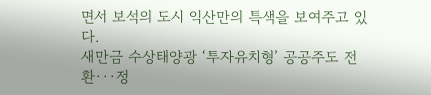면서 보석의 도시 익산만의 특색을 보여주고 있다.
새만금 수상태양광 ‘투자유치형’ 공공주도 전환···정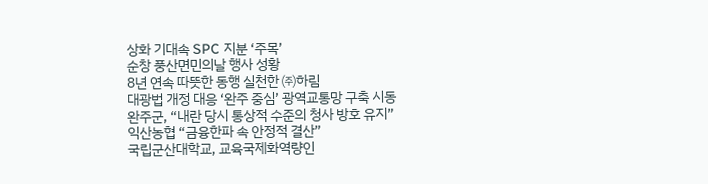상화 기대속 SPC 지분 ‘주목’
순창 풍산면민의날 행사 성황
8년 연속 따뜻한 동행 실천한 ㈜하림
대광법 개정 대응 ‘완주 중심’ 광역교통망 구축 시동
완주군, “내란 당시 통상적 수준의 청사 방호 유지”
익산농협 “금융한파 속 안정적 결산”
국립군산대학교, 교육국제화역량인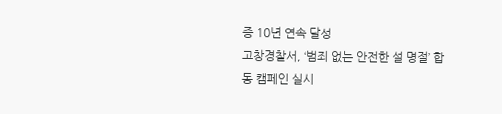증 10년 연속 달성
고창경찰서, ‘범죄 없는 안전한 설 명절’ 합동 캠페인 실시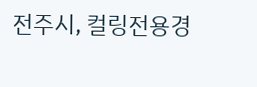전주시, 컬링전용경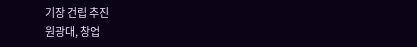기장 건립 추진
원광대, 창업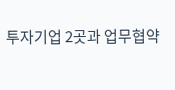투자기업 2곳과 업무협약